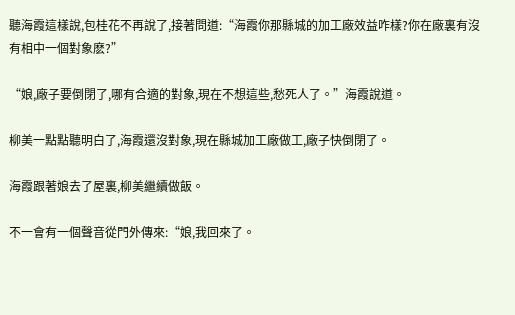聽海霞這樣說,包桂花不再說了,接著問道:“海霞你那縣城的加工廠效益咋樣?你在廠裏有沒有相中一個對象麽?”

“娘,廠子要倒閉了,哪有合適的對象,現在不想這些,愁死人了。”海霞說道。

柳美一點點聽明白了,海霞還沒對象,現在縣城加工廠做工,廠子快倒閉了。

海霞跟著娘去了屋裏,柳美繼續做飯。

不一會有一個聲音從門外傳來:“娘,我回來了。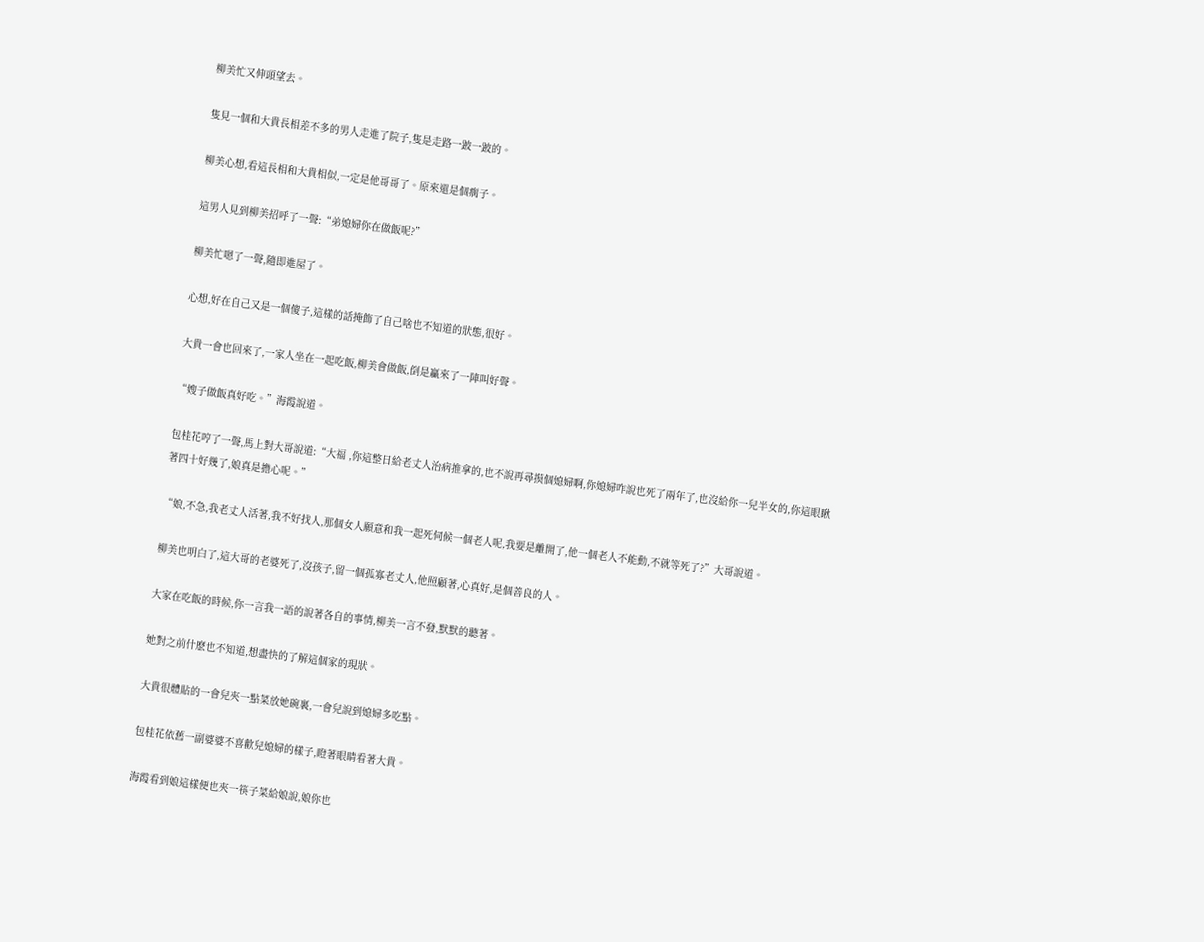柳美忙又伸頭望去。

隻見一個和大貴長相差不多的男人走進了院子,隻是走路一跛一跛的。

柳美心想,看這長相和大貴相似,一定是他哥哥了。原來還是個瘸子。

這男人見到柳美招呼了一聲:“弟媳婦你在做飯呢?”

柳美忙嗯了一聲,隨即進屋了。

心想,好在自己又是一個傻子,這樣的話掩飾了自己啥也不知道的狀態,很好。

大貴一會也回來了,一家人坐在一起吃飯,柳美會做飯,倒是贏來了一陣叫好聲。

“嫂子做飯真好吃。”海霞說道。

包桂花哼了一聲,馬上對大哥說道:“大福 ,你這整日給老丈人治病推拿的,也不說再尋摸個媳婦啊,你媳婦咋說也死了兩年了,也沒給你一兒半女的,你這眼瞅著四十好幾了,娘真是擔心呢。”

“娘,不急,我老丈人活著,我不好找人,那個女人願意和我一起死伺候一個老人呢,我要是離開了,他一個老人不能動,不就等死了?”大哥說道。

柳美也明白了,這大哥的老婆死了,沒孩子,留一個孤寡老丈人,他照顧著,心真好,是個善良的人。

大家在吃飯的時候,你一言我一語的說著各自的事情,柳美一言不發,默默的聽著。

她對之前什麽也不知道,想盡快的了解這個家的現狀。

大貴很體貼的一會兒夾一點菜放她碗裏,一會兒說到媳婦多吃點。

包桂花依舊一副婆婆不喜歡兒媳婦的樣子,瞪著眼睛看著大貴。

海霞看到娘這樣便也夾一筷子菜給娘說,娘你也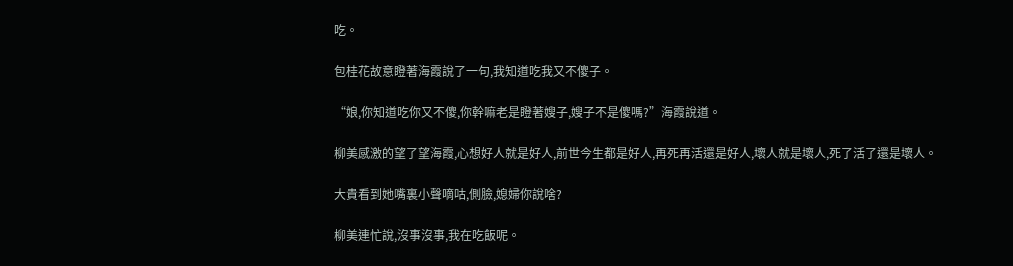吃。

包桂花故意瞪著海霞說了一句,我知道吃我又不傻子。

“娘,你知道吃你又不傻,你幹嘛老是瞪著嫂子,嫂子不是傻嗎?”海霞說道。

柳美感激的望了望海霞,心想好人就是好人,前世今生都是好人,再死再活還是好人,壞人就是壞人,死了活了還是壞人。

大貴看到她嘴裏小聲嘀咕,側臉,媳婦你說啥?

柳美連忙說,沒事沒事,我在吃飯呢。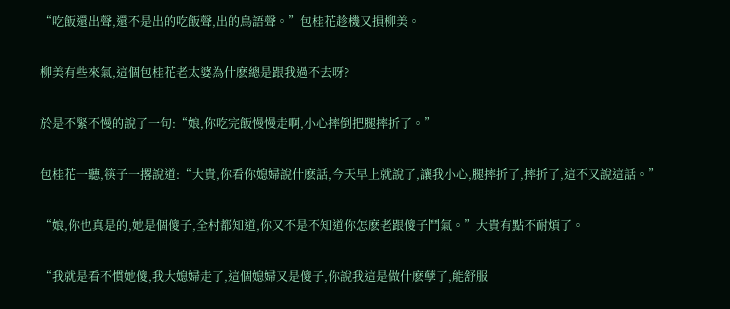“吃飯還出聲,還不是出的吃飯聲,出的鳥語聲。”包桂花趁機又損柳美。

柳美有些來氣,這個包桂花老太婆為什麽總是跟我過不去呀?

於是不緊不慢的說了一句:“娘,你吃完飯慢慢走啊,小心摔倒把腿摔折了。”

包桂花一聽,筷子一撂說道:“大貴,你看你媳婦說什麽話,今天早上就說了,讓我小心,腿摔折了,摔折了,這不又說這話。”

“娘,你也真是的,她是個傻子,全村都知道,你又不是不知道你怎麽老跟傻子鬥氣。”大貴有點不耐煩了。

“我就是看不慣她傻,我大媳婦走了,這個媳婦又是傻子,你說我這是做什麽孽了,能舒服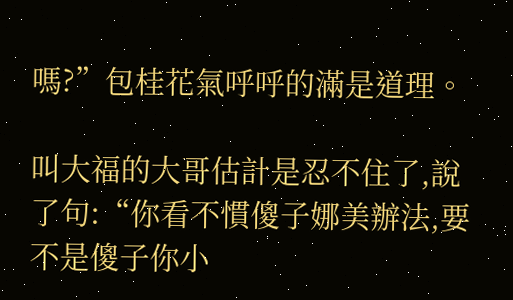嗎?”包桂花氣呼呼的滿是道理。

叫大福的大哥估計是忍不住了,說了句:“你看不慣傻子娜美辦法,要不是傻子你小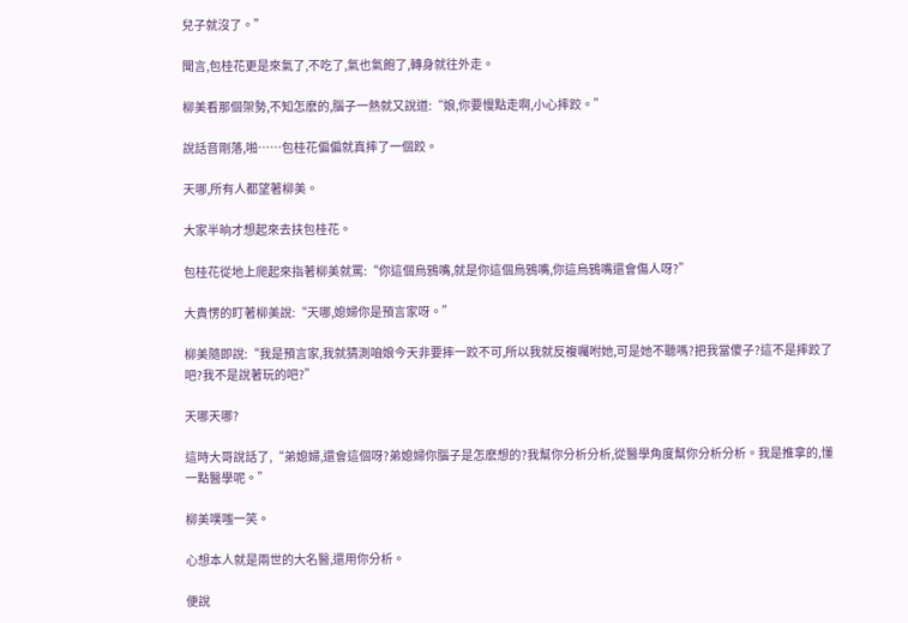兒子就沒了。”

聞言,包桂花更是來氣了,不吃了,氣也氣飽了,轉身就往外走。

柳美看那個架勢,不知怎麽的,腦子一熱就又說道:“娘,你要慢點走啊,小心摔跤。”

說話音剛落,啪……包桂花偏偏就真摔了一個跤。

天哪,所有人都望著柳美。

大家半晌才想起來去扶包桂花。

包桂花從地上爬起來指著柳美就罵:“你這個烏鴉嘴,就是你這個烏鴉嘴,你這烏鴉嘴還會傷人呀?”

大貴愣的盯著柳美說:“天哪,媳婦你是預言家呀。”

柳美隨即說:“我是預言家,我就猜測咱娘今天非要摔一跤不可,所以我就反複囑咐她,可是她不聽嗎?把我當傻子?這不是摔跤了吧?我不是說著玩的吧?”

天哪天哪?

這時大哥說話了,“弟媳婦,還會這個呀?弟媳婦你腦子是怎麽想的?我幫你分析分析,從醫學角度幫你分析分析。我是推拿的,懂一點醫學呢。”

柳美噗嗤一笑。

心想本人就是兩世的大名醫,還用你分析。

便說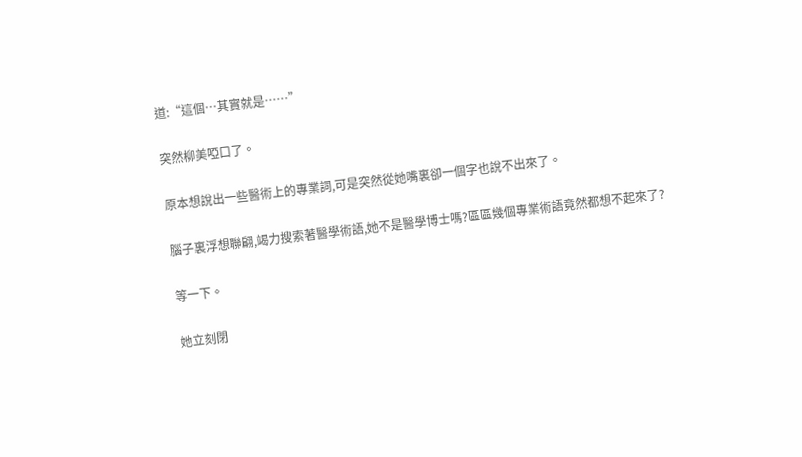道:“這個…其實就是……”

突然柳美啞口了。

原本想說出一些醫術上的專業詞,可是突然從她嘴裏卻一個字也說不出來了。

腦子裏浮想聯翩,竭力搜索著醫學術語,她不是醫學博士嗎?區區幾個專業術語竟然都想不起來了?

等一下。

她立刻閉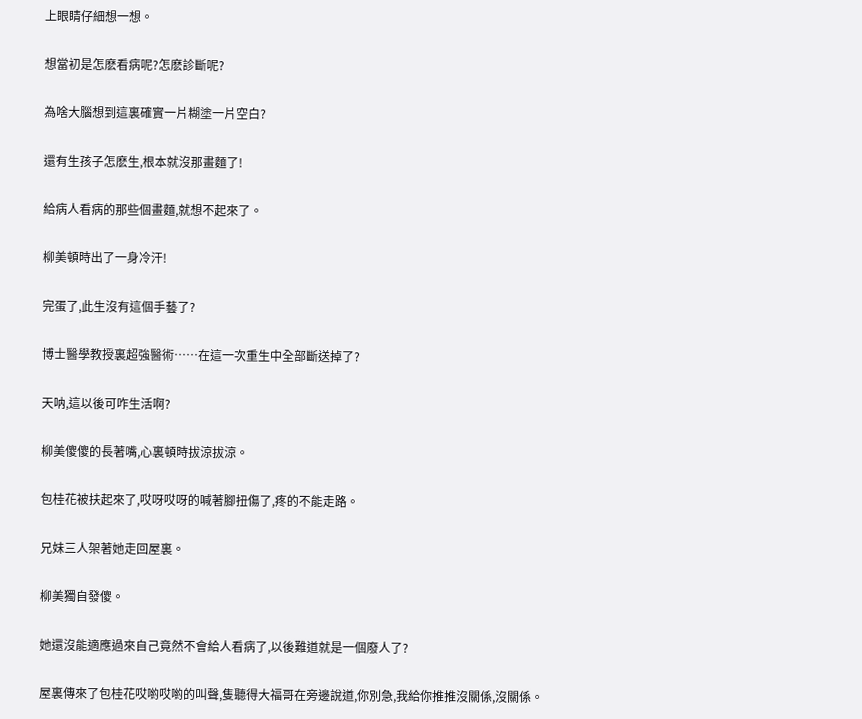上眼睛仔細想一想。

想當初是怎麽看病呢?怎麽診斷呢?

為啥大腦想到這裏確實一片糊塗一片空白?

還有生孩子怎麽生,根本就沒那畫麵了!

給病人看病的那些個畫麵,就想不起來了。

柳美頓時出了一身冷汗!

完蛋了,此生沒有這個手藝了?

博士醫學教授裏超強醫術……在這一次重生中全部斷送掉了?

天呐,這以後可咋生活啊?

柳美傻傻的長著嘴,心裏頓時拔涼拔涼。

包桂花被扶起來了,哎呀哎呀的喊著腳扭傷了,疼的不能走路。

兄妹三人架著她走回屋裏。

柳美獨自發傻。

她還沒能適應過來自己竟然不會給人看病了,以後難道就是一個廢人了?

屋裏傳來了包桂花哎喲哎喲的叫聲,隻聽得大福哥在旁邊說道,你別急,我給你推推沒關係,沒關係。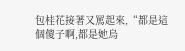包桂花接著又罵起來,“都是這個傻子啊,都是她烏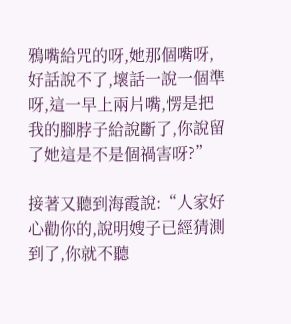鴉嘴給咒的呀,她那個嘴呀,好話說不了,壞話一說一個準呀,這一早上兩片嘴,愣是把我的腳脖子給說斷了,你說留了她這是不是個禍害呀?”

接著又聽到海霞說:“人家好心勸你的,說明嫂子已經猜測到了,你就不聽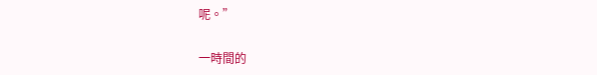呢。”

一時間的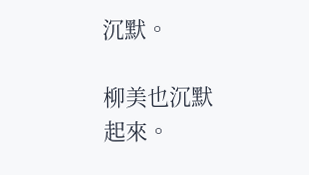沉默。

柳美也沉默起來。